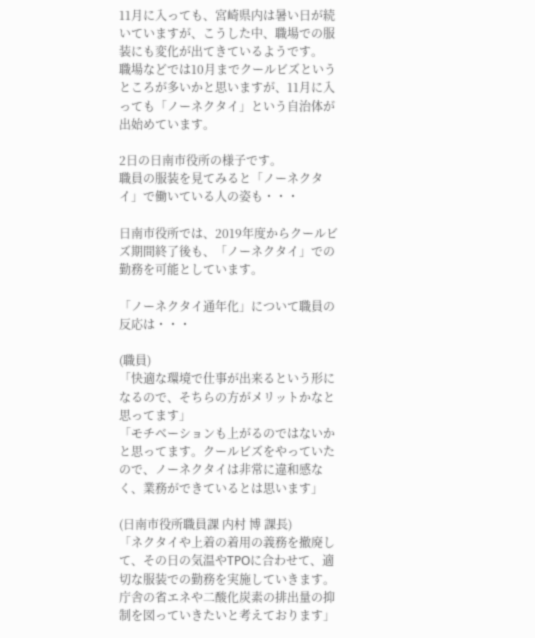11月に入っても、宮崎県内は暑い日が続いていますが、こうした中、職場での服装にも変化が出てきているようです。
職場などでは10月までクールビズというところが多いかと思いますが、11月に入っても「ノーネクタイ」という自治体が出始めています。

2日の日南市役所の様子です。
職員の服装を見てみると「ノーネクタイ」で働いている人の姿も・・・

日南市役所では、2019年度からクールビズ期間終了後も、「ノーネクタイ」での勤務を可能としています。

「ノーネクタイ通年化」について職員の反応は・・・

(職員)
「快適な環境で仕事が出来るという形になるので、そちらの方がメリットかなと思ってます」
「モチベーションも上がるのではないかと思ってます。クールビズをやっていたので、ノーネクタイは非常に違和感なく、業務ができているとは思います」

(日南市役所職員課 内村 博 課長)
「ネクタイや上着の着用の義務を撤廃して、その日の気温やTPOに合わせて、適切な服装での勤務を実施していきます。庁舎の省エネや二酸化炭素の排出量の抑制を図っていきたいと考えております」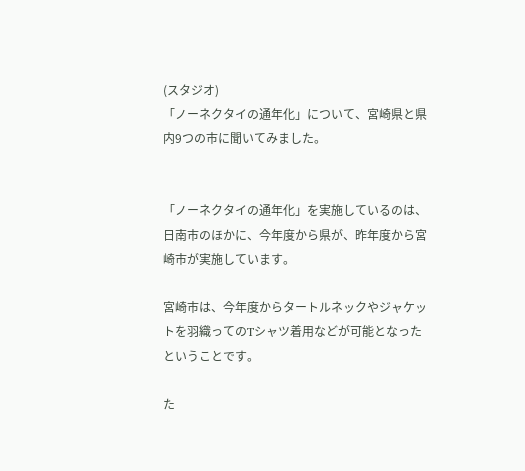(スタジオ)
「ノーネクタイの通年化」について、宮崎県と県内9つの市に聞いてみました。


「ノーネクタイの通年化」を実施しているのは、日南市のほかに、今年度から県が、昨年度から宮崎市が実施しています。

宮崎市は、今年度からタートルネックやジャケットを羽織ってのTシャツ着用などが可能となったということです。

た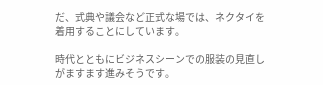だ、式典や議会など正式な場では、ネクタイを着用することにしています。

時代とともにビジネスシーンでの服装の見直しがますます進みそうです。